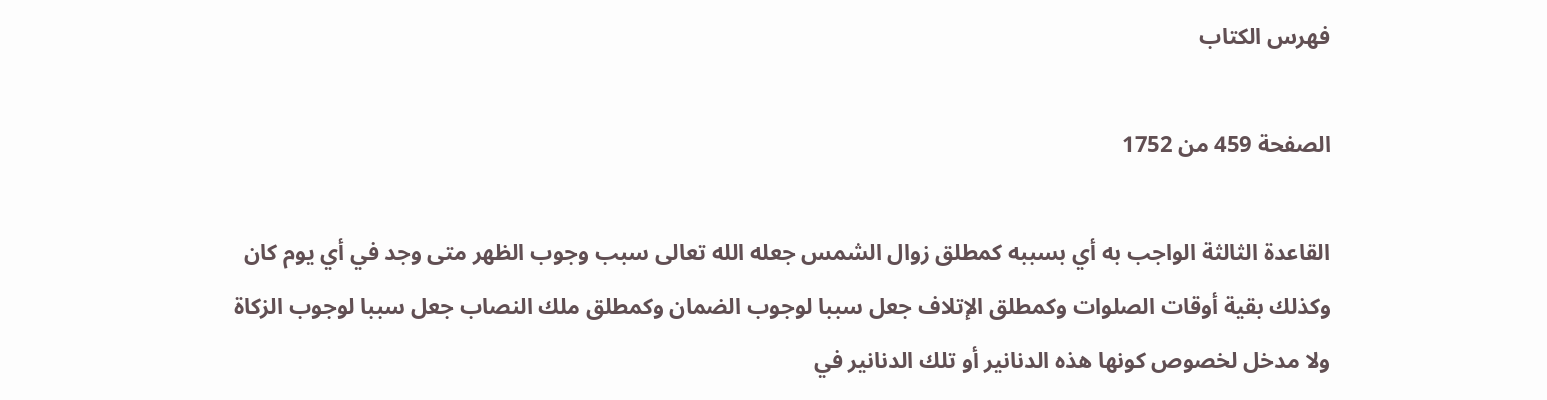فهرس الكتاب

الصفحة 459 من 1752

القاعدة الثالثة الواجب به أي بسببه كمطلق زوال الشمس جعله الله تعالى سبب وجوب الظهر متى وجد في أي يوم كان وكذلك بقية أوقات الصلوات وكمطلق الإتلاف جعل سببا لوجوب الضمان وكمطلق ملك النصاب جعل سببا لوجوب الزكاة ولا مدخل لخصوص كونها هذه الدنانير أو تلك الدنانير في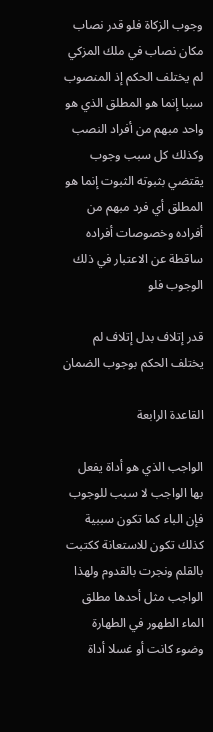وجوب الزكاة فلو قدر نصاب مكان نصاب في ملك المزكي لم يختلف الحكم إذ المنصوب سببا إنما هو المطلق الذي هو واحد مبهم من أفراد النصب وكذلك كل سبب وجوب يقتضي بثبوته الثبوت إنما هو المطلق أي فرد مبهم من أفراده وخصوصات أفراده ساقطة عن الاعتبار في ذلك الوجوب فلو

قدر إتلاف بدل إتلاف لم يختلف الحكم بوجوب الضمان

القاعدة الرابعة

الواجب الذي هو أداة يفعل بها الواجب لا سبب للوجوب فإن الباء كما تكون سببية كذلك تكون للاستعانة ككتبت بالقلم ونجرت بالقدوم ولهذا الواجب مثل أحدها مطلق الماء الطهور في الطهارة وضوء كانت أو غسلا أداة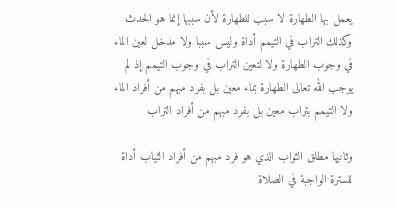يعمل بها الطهارة لا سبب للطهارة لأن سببها إنما هو الحدث وكذلك التراب في التيمم أداة وليس سببا ولا مدخل لعين الماء في وجوب الطهارة ولا لتعين التراب في وجوب التيمم إذ لم يوجب الله تعالى الطهارة بماء معين بل بفرد مبهم من أفراد الماء ولا التيمم بتراب معين بل بفرد مبهم من أفراد التراب

وثانيها مطلق الثواب الذي هو فرد مبهم من أفراد الثياب أداة للسترة الواجبة في الصلاة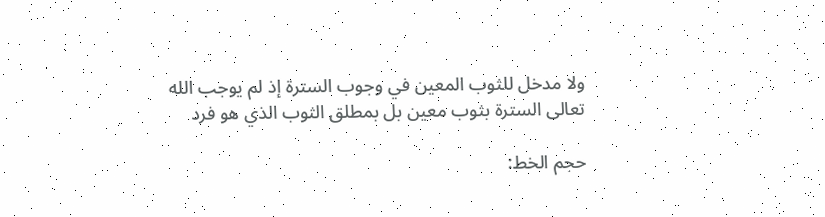ولا مدخل للثوب المعين في وجوب السترة إذ لم يوجب الله تعالى السترة بثوب معين بل بمطلق الثوب الذي هو فرد

حجم الخط: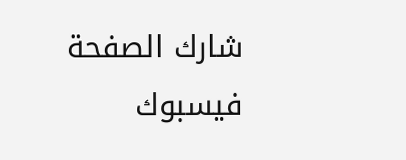شارك الصفحة
فيسبوك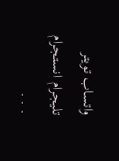واتساب تويتر تليجرام انستجرام
. . .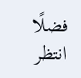فضلًا انتظر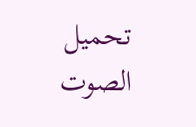تحميل الصوت